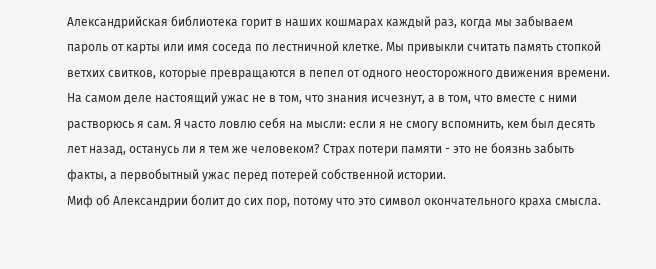Александрийская библиотека горит в наших кошмарах каждый раз, когда мы забываем пароль от карты или имя соседа по лестничной клетке. Мы привыкли считать память стопкой ветхих свитков, которые превращаются в пепел от одного неосторожного движения времени.
На самом деле настоящий ужас не в том, что знания исчезнут, а в том, что вместе с ними растворюсь я сам. Я часто ловлю себя на мысли: если я не смогу вспомнить, кем был десять лет назад, останусь ли я тем же человеком? Страх потери памяти - это не боязнь забыть факты, а первобытный ужас перед потерей собственной истории.
Миф об Александрии болит до сих пор, потому что это символ окончательного краха смысла.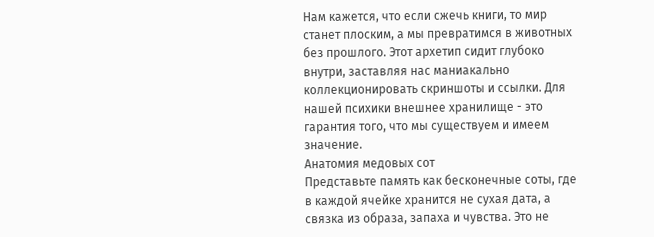Нам кажется, что если сжечь книги, то мир станет плоским, а мы превратимся в животных без прошлого. Этот архетип сидит глубоко внутри, заставляя нас маниакально коллекционировать скриншоты и ссылки. Для нашей психики внешнее хранилище - это гарантия того, что мы существуем и имеем значение.
Анатомия медовых сот
Представьте память как бесконечные соты, где в каждой ячейке хранится не сухая дата, а связка из образа, запаха и чувства. Это не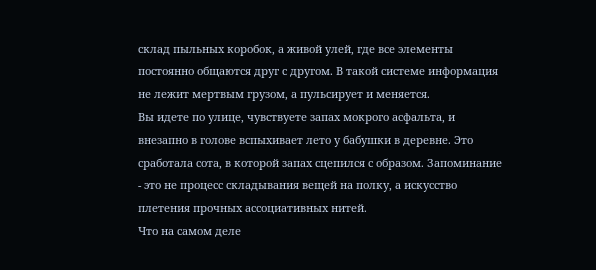склад пыльных коробок, а живой улей, где все элементы постоянно общаются друг с другом. В такой системе информация не лежит мертвым грузом, а пульсирует и меняется.
Вы идете по улице, чувствуете запах мокрого асфальта, и внезапно в голове вспыхивает лето у бабушки в деревне. Это сработала сота, в которой запах сцепился с образом. Запоминание - это не процесс складывания вещей на полку, а искусство плетения прочных ассоциативных нитей.
Что на самом деле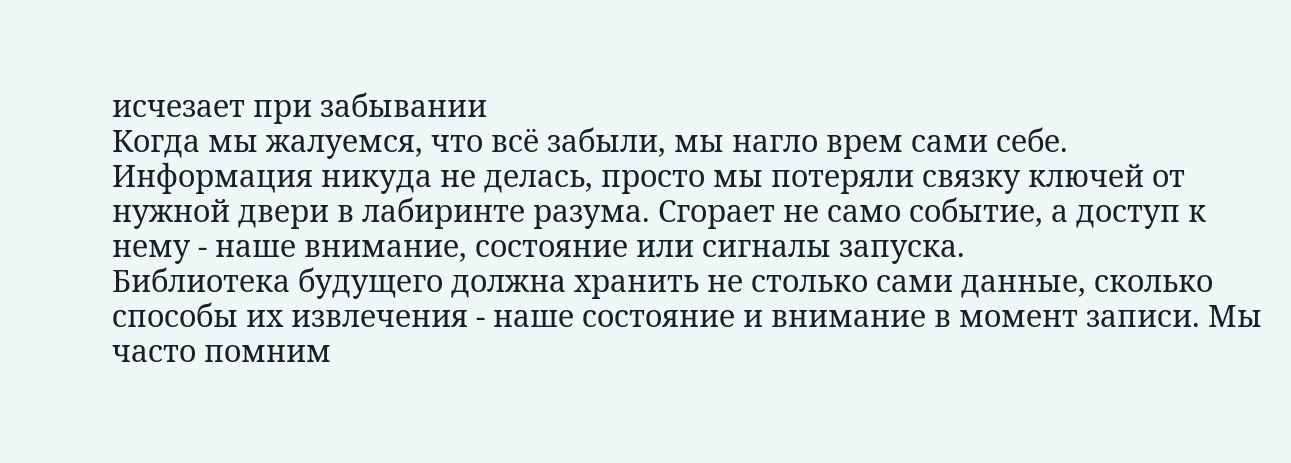исчезает при забывании
Когда мы жалуемся, что всё забыли, мы нагло врем сами себе. Информация никуда не делась, просто мы потеряли связку ключей от нужной двери в лабиринте разума. Сгорает не само событие, а доступ к нему - наше внимание, состояние или сигналы запуска.
Библиотека будущего должна хранить не столько сами данные, сколько способы их извлечения - наше состояние и внимание в момент записи. Мы часто помним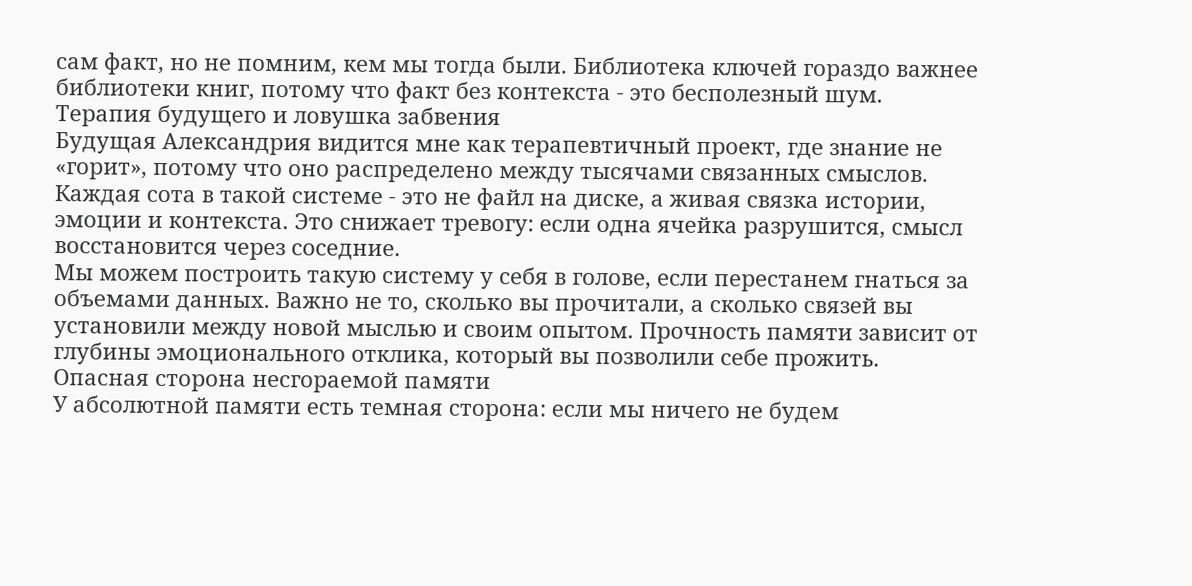сам факт, но не помним, кем мы тогда были. Библиотека ключей гораздо важнее библиотеки книг, потому что факт без контекста - это бесполезный шум.
Терапия будущего и ловушка забвения
Будущая Александрия видится мне как терапевтичный проект, где знание не «горит», потому что оно распределено между тысячами связанных смыслов. Каждая сота в такой системе - это не файл на диске, а живая связка истории, эмоции и контекста. Это снижает тревогу: если одна ячейка разрушится, смысл восстановится через соседние.
Мы можем построить такую систему у себя в голове, если перестанем гнаться за объемами данных. Важно не то, сколько вы прочитали, а сколько связей вы установили между новой мыслью и своим опытом. Прочность памяти зависит от глубины эмоционального отклика, который вы позволили себе прожить.
Опасная сторона несгораемой памяти
У абсолютной памяти есть темная сторона: если мы ничего не будем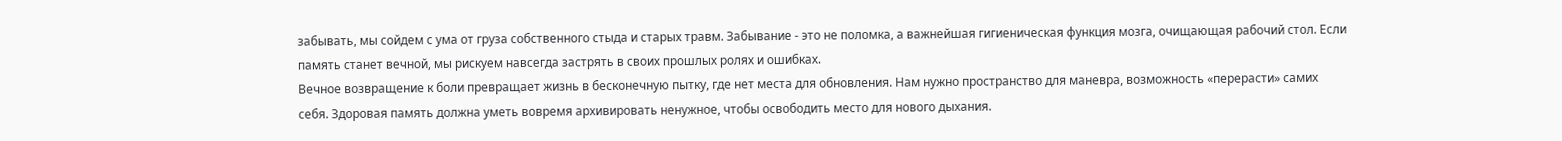забывать, мы сойдем с ума от груза собственного стыда и старых травм. Забывание - это не поломка, а важнейшая гигиеническая функция мозга, очищающая рабочий стол. Если память станет вечной, мы рискуем навсегда застрять в своих прошлых ролях и ошибках.
Вечное возвращение к боли превращает жизнь в бесконечную пытку, где нет места для обновления. Нам нужно пространство для маневра, возможность «перерасти» самих себя. Здоровая память должна уметь вовремя архивировать ненужное, чтобы освободить место для нового дыхания.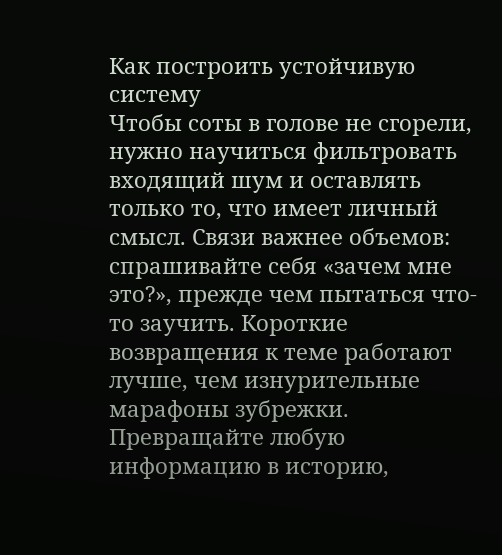Как построить устойчивую систему
Чтобы соты в голове не сгорели, нужно научиться фильтровать входящий шум и оставлять только то, что имеет личный смысл. Связи важнее объемов: спрашивайте себя «зачем мне это?», прежде чем пытаться что-то заучить. Короткие возвращения к теме работают лучше, чем изнурительные марафоны зубрежки.
Превращайте любую информацию в историю,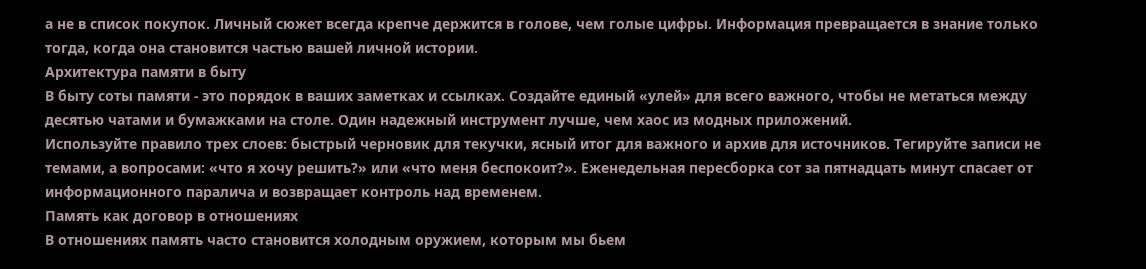а не в список покупок. Личный сюжет всегда крепче держится в голове, чем голые цифры. Информация превращается в знание только тогда, когда она становится частью вашей личной истории.
Архитектура памяти в быту
В быту соты памяти - это порядок в ваших заметках и ссылках. Создайте единый «улей» для всего важного, чтобы не метаться между десятью чатами и бумажками на столе. Один надежный инструмент лучше, чем хаос из модных приложений.
Используйте правило трех слоев: быстрый черновик для текучки, ясный итог для важного и архив для источников. Тегируйте записи не темами, а вопросами: «что я хочу решить?» или «что меня беспокоит?». Еженедельная пересборка сот за пятнадцать минут спасает от информационного паралича и возвращает контроль над временем.
Память как договор в отношениях
В отношениях память часто становится холодным оружием, которым мы бьем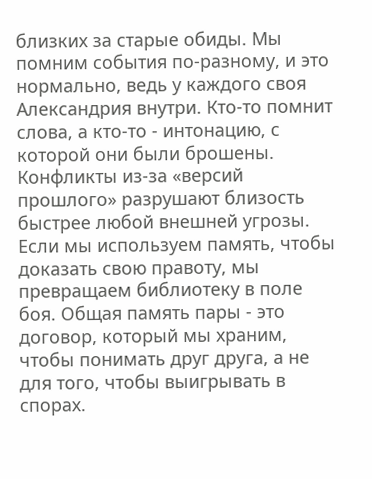близких за старые обиды. Мы помним события по-разному, и это нормально, ведь у каждого своя Александрия внутри. Кто-то помнит слова, а кто-то - интонацию, с которой они были брошены.
Конфликты из-за «версий прошлого» разрушают близость быстрее любой внешней угрозы. Если мы используем память, чтобы доказать свою правоту, мы превращаем библиотеку в поле боя. Общая память пары - это договор, который мы храним, чтобы понимать друг друга, а не для того, чтобы выигрывать в спорах.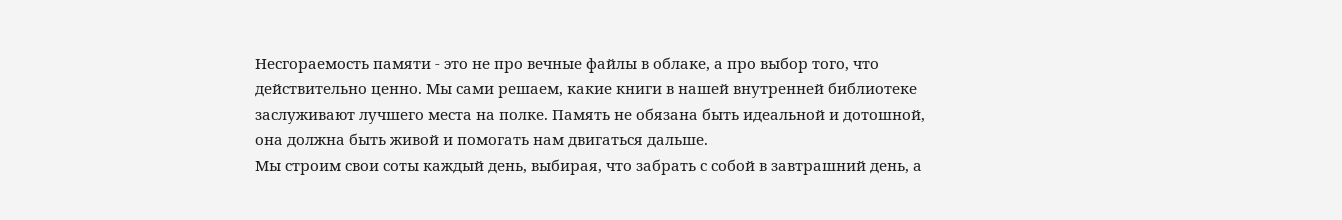Несгораемость памяти - это не про вечные файлы в облаке, а про выбор того, что действительно ценно. Мы сами решаем, какие книги в нашей внутренней библиотеке заслуживают лучшего места на полке. Память не обязана быть идеальной и дотошной, она должна быть живой и помогать нам двигаться дальше.
Мы строим свои соты каждый день, выбирая, что забрать с собой в завтрашний день, а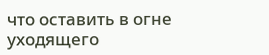что оставить в огне уходящего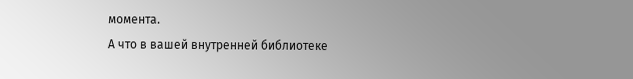момента.
А что в вашей внутренней библиотеке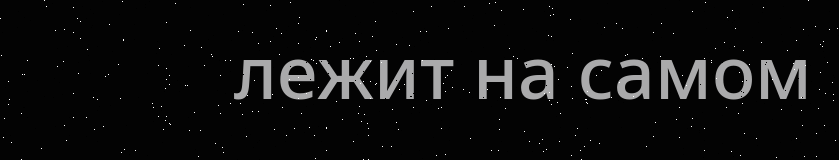лежит на самом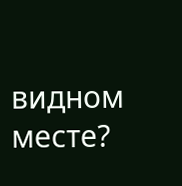видном месте?